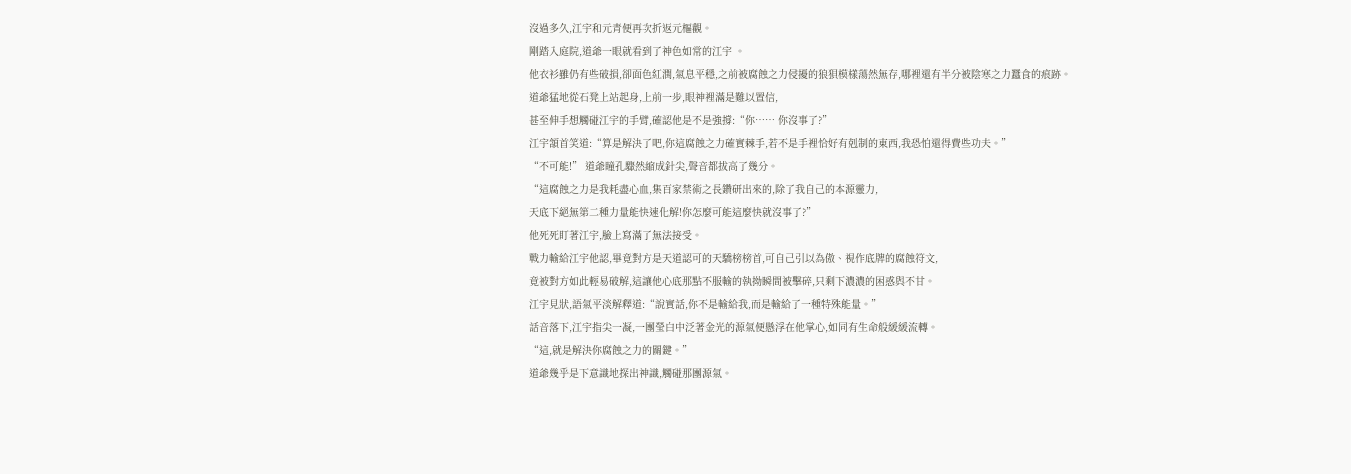沒過多久,江宇和元青便再次折返元樞觀。
剛踏入庭院,道爺一眼就看到了神色如常的江宇 。
他衣衫雖仍有些破損,卻面色紅潤,氣息平穩,之前被腐蝕之力侵擾的狼狽模樣蕩然無存,哪裡還有半分被陰寒之力蠶食的痕跡。
道爺猛地從石凳上站起身,上前一步,眼神裡滿是難以置信,
甚至伸手想觸碰江宇的手臂,確認他是不是強撐:“你…… 你沒事了?”
江宇頷首笑道:“算是解決了吧,你這腐蝕之力確實棘手,若不是手裡恰好有剋制的東西,我恐怕還得費些功夫。”
“不可能!” 道爺瞳孔驟然縮成針尖,聲音都拔高了幾分。
“這腐蝕之力是我耗盡心血,集百家禁術之長鑽研出來的,除了我自己的本源靈力,
天底下絕無第二種力量能快速化解!你怎麼可能這麼快就沒事了?”
他死死盯著江宇,臉上寫滿了無法接受。
戰力輸給江宇他認,畢竟對方是天道認可的天驕榜榜首,可自己引以為傲、視作底牌的腐蝕符文,
竟被對方如此輕易破解,這讓他心底那點不服輸的執拗瞬間被擊碎,只剩下濃濃的困惑與不甘。
江宇見狀,語氣平淡解釋道:“說實話,你不是輸給我,而是輸給了一種特殊能量。”
話音落下,江宇指尖一凝,一團瑩白中泛著金光的源氣便懸浮在他掌心,如同有生命般緩緩流轉。
“這,就是解決你腐蝕之力的關鍵。”
道爺幾乎是下意識地探出神識,觸碰那團源氣。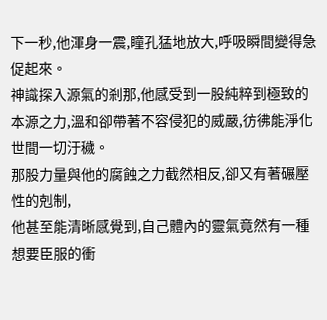下一秒,他渾身一震,瞳孔猛地放大,呼吸瞬間變得急促起來。
神識探入源氣的剎那,他感受到一股純粹到極致的本源之力,溫和卻帶著不容侵犯的威嚴,彷彿能淨化世間一切汙穢。
那股力量與他的腐蝕之力截然相反,卻又有著碾壓性的剋制,
他甚至能清晰感覺到,自己體內的靈氣竟然有一種想要臣服的衝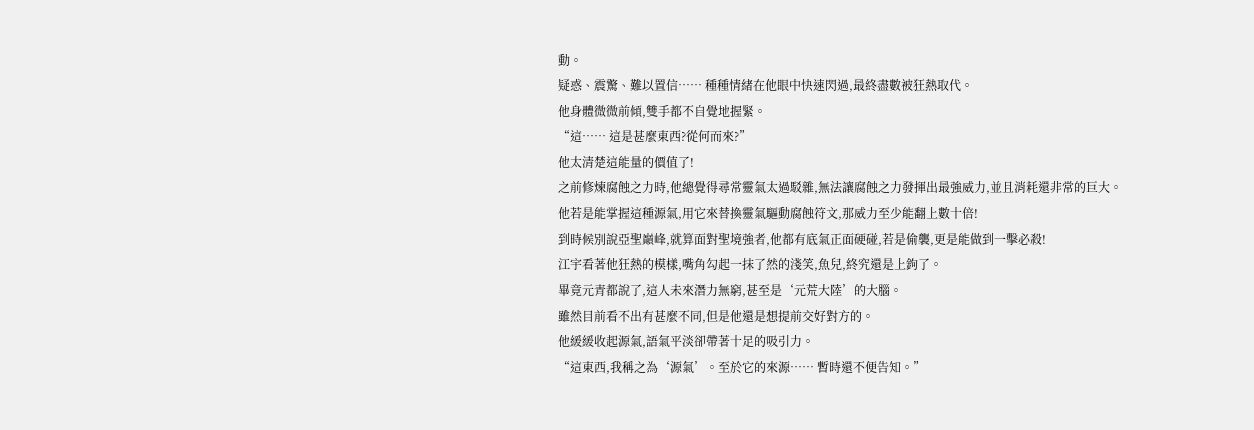動。
疑惑、震驚、難以置信…… 種種情緒在他眼中快速閃過,最終盡數被狂熱取代。
他身體微微前傾,雙手都不自覺地握緊。
“這…… 這是甚麼東西?從何而來?”
他太清楚這能量的價值了!
之前修煉腐蝕之力時,他總覺得尋常靈氣太過駁雜,無法讓腐蝕之力發揮出最強威力,並且消耗還非常的巨大。
他若是能掌握這種源氣,用它來替換靈氣驅動腐蝕符文,那威力至少能翻上數十倍!
到時候別說亞聖巔峰,就算面對聖境強者,他都有底氣正面硬碰,若是偷襲,更是能做到一擊必殺!
江宇看著他狂熱的模樣,嘴角勾起一抹了然的淺笑,魚兒,終究還是上鉤了。
畢竟元青都說了,這人未來潛力無窮,甚至是‘元荒大陸’的大腦。
雖然目前看不出有甚麼不同,但是他還是想提前交好對方的。
他緩緩收起源氣,語氣平淡卻帶著十足的吸引力。
“這東西,我稱之為‘源氣’。至於它的來源…… 暫時還不便告知。”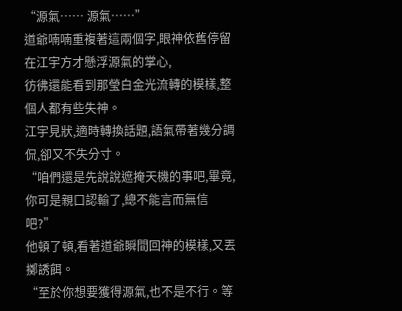“源氣…… 源氣……”
道爺喃喃重複著這兩個字,眼神依舊停留在江宇方才懸浮源氣的掌心,
彷彿還能看到那瑩白金光流轉的模樣,整個人都有些失神。
江宇見狀,適時轉換話題,語氣帶著幾分調侃,卻又不失分寸。
“咱們還是先說說遮掩天機的事吧,畢竟,你可是親口認輸了,總不能言而無信吧?”
他頓了頓,看著道爺瞬間回神的模樣,又丟擲誘餌。
“至於你想要獲得源氣,也不是不行。等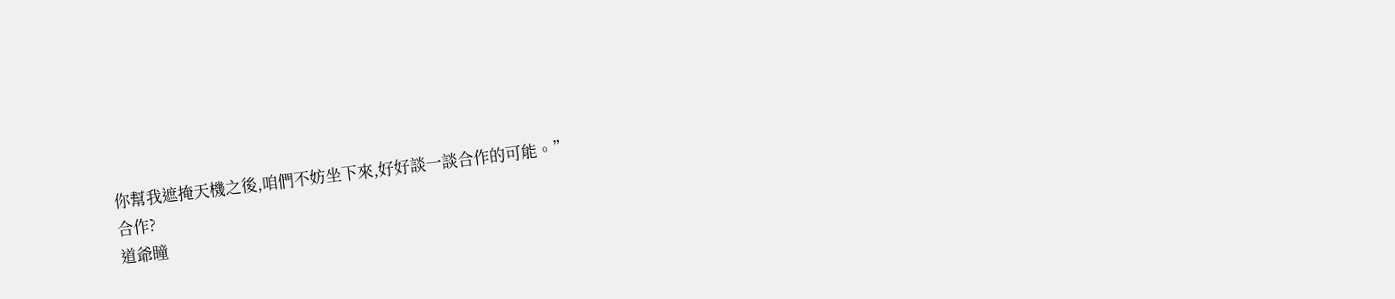你幫我遮掩天機之後,咱們不妨坐下來,好好談一談合作的可能。”
合作?
道爺瞳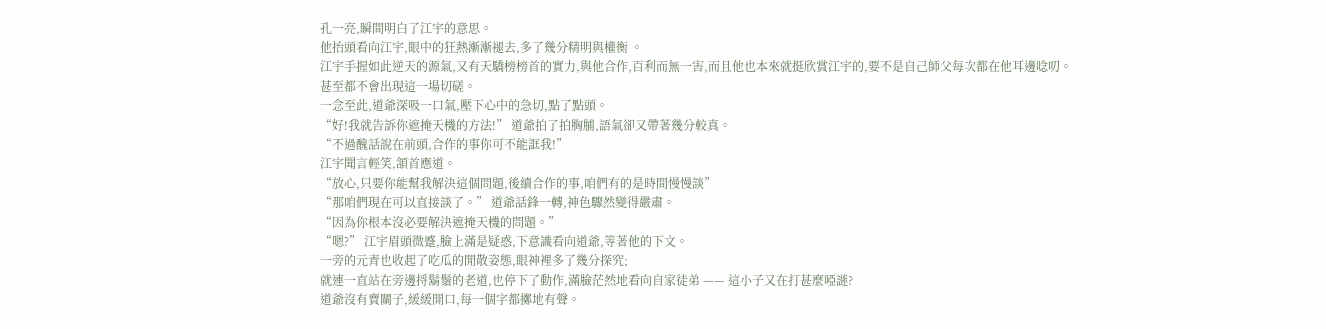孔一亮,瞬間明白了江宇的意思。
他抬頭看向江宇,眼中的狂熱漸漸褪去,多了幾分精明與權衡 。
江宇手握如此逆天的源氣,又有天驕榜榜首的實力,與他合作,百利而無一害,而且他也本來就挺欣賞江宇的,要不是自己師父每次都在他耳邊唸叨。
甚至都不會出現這一場切磋。
一念至此,道爺深吸一口氣,壓下心中的急切,點了點頭。
“好!我就告訴你遮掩天機的方法!” 道爺拍了拍胸脯,語氣卻又帶著幾分較真。
“不過醜話說在前頭,合作的事你可不能誆我!”
江宇聞言輕笑,頷首應道。
“放心,只要你能幫我解決這個問題,後續合作的事,咱們有的是時間慢慢談”
“那咱們現在可以直接談了。” 道爺話鋒一轉,神色驟然變得嚴肅。
“因為你根本沒必要解決遮掩天機的問題。”
“嗯?” 江宇眉頭微蹙,臉上滿是疑惑,下意識看向道爺,等著他的下文。
一旁的元青也收起了吃瓜的閒散姿態,眼神裡多了幾分探究;
就連一直站在旁邊捋鬍鬚的老道,也停下了動作,滿臉茫然地看向自家徒弟 —— 這小子又在打甚麼啞謎?
道爺沒有賣關子,緩緩開口,每一個字都擲地有聲。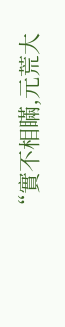“實不相瞞,元荒大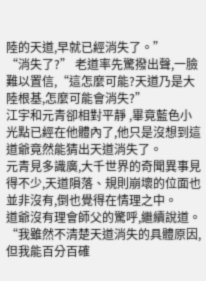陸的天道,早就已經消失了。”
“消失了?” 老道率先驚撥出聲,一臉難以置信,“這怎麼可能?天道乃是大陸根基,怎麼可能會消失?”
江宇和元青卻相對平靜 ,畢竟藍色小光點已經在他體內了,他只是沒想到這道爺竟然能猜出天道消失了。
元青見多識廣,大千世界的奇聞異事見得不少,天道隕落、規則崩壞的位面也並非沒有,倒也覺得在情理之中。
道爺沒有理會師父的驚呼,繼續說道。
“我雖然不清楚天道消失的具體原因,但我能百分百確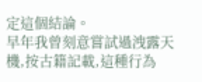定這個結論。
早年我曾刻意嘗試過洩露天機,按古籍記載,這種行為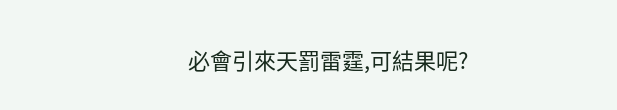必會引來天罰雷霆,可結果呢?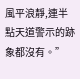風平浪靜,連半點天道警示的跡象都沒有。”